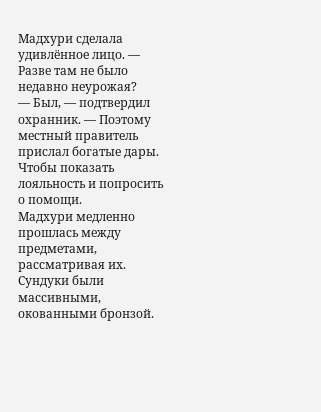Мадхури сделала удивлённое лицо. — Разве там не было недавно неурожая?
— Был, — подтвердил охранник. — Поэтому местный правитель прислал богатые дары. Чтобы показать лояльность и попросить о помощи.
Мадхури медленно прошлась между предметами, рассматривая их.
Сундуки были массивными, окованными бронзой.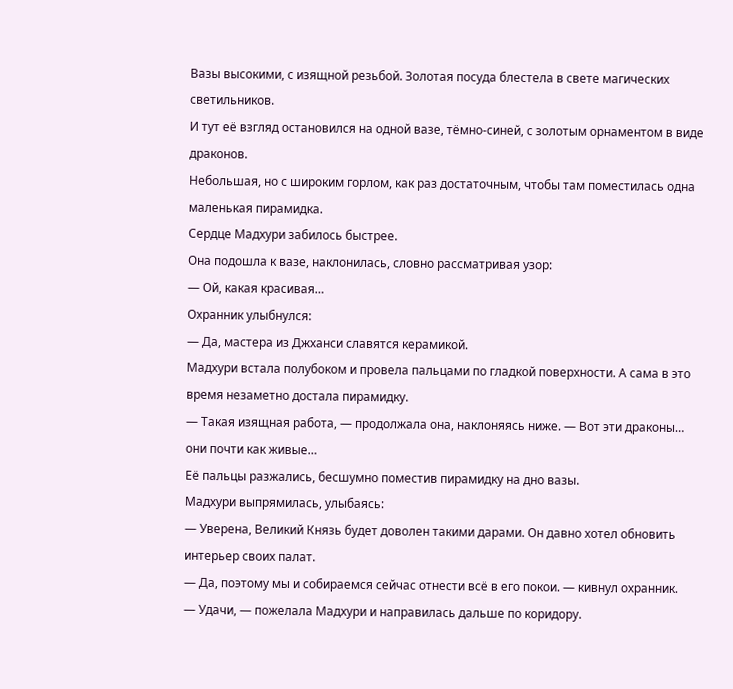Вазы высокими, с изящной резьбой. Золотая посуда блестела в свете магических светильников.
И тут её взгляд остановился на одной вазе, тёмно-синей, с золотым орнаментом в виде драконов.
Небольшая, но с широким горлом, как раз достаточным, чтобы там поместилась одна маленькая пирамидка.
Сердце Мадхури забилось быстрее.
Она подошла к вазе, наклонилась, словно рассматривая узор:
— Ой, какая красивая…
Охранник улыбнулся:
— Да, мастера из Джханси славятся керамикой.
Мадхури встала полубоком и провела пальцами по гладкой поверхности. А сама в это время незаметно достала пирамидку.
— Такая изящная работа, — продолжала она, наклоняясь ниже. — Вот эти драконы… они почти как живые…
Её пальцы разжались, бесшумно поместив пирамидку на дно вазы.
Мадхури выпрямилась, улыбаясь:
— Уверена, Великий Князь будет доволен такими дарами. Он давно хотел обновить интерьер своих палат.
— Да, поэтому мы и собираемся сейчас отнести всё в его покои. — кивнул охранник.
— Удачи, — пожелала Мадхури и направилась дальше по коридору.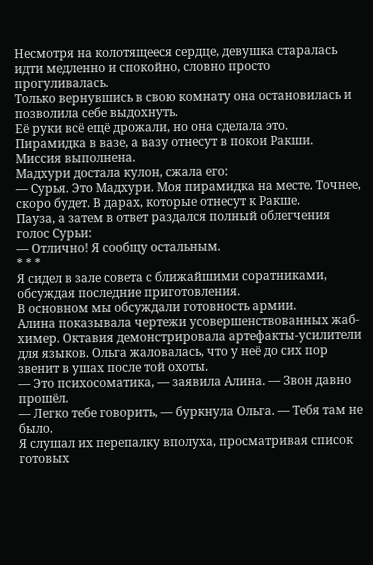Несмотря на колотящееся сердце, девушка старалась идти медленно и спокойно, словно просто прогуливалась.
Только вернувшись в свою комнату она остановилась и позволила себе выдохнуть.
Её руки всё ещё дрожали, но она сделала это.
Пирамидка в вазе, а вазу отнесут в покои Ракши.
Миссия выполнена.
Мадхури достала кулон, сжала его:
— Сурья. Это Мадхури. Моя пирамидка на месте. Точнее, скоро будет. В дарах, которые отнесут к Ракше.
Пауза, а затем в ответ раздался полный облегчения голос Сурьи:
— Отлично! Я сообщу остальным.
* * *
Я сидел в зале совета с ближайшими соратниками, обсуждая последние приготовления.
В основном мы обсуждали готовность армии.
Алина показывала чертежи усовершенствованных жаб-химер. Октавия демонстрировала артефакты-усилители для языков. Ольга жаловалась, что у неё до сих пор звенит в ушах после той охоты.
— Это психосоматика, — заявила Алина. — Звон давно прошёл.
— Легко тебе говорить, — буркнула Ольга. — Тебя там не было.
Я слушал их перепалку вполуха, просматривая список готовых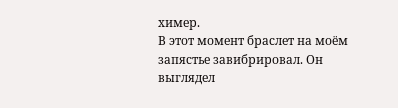химер.
В этот момент браслет на моём запястье завибрировал. Он выглядел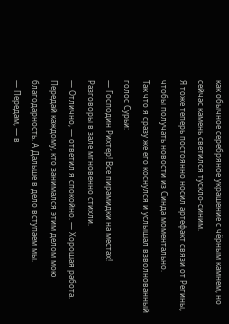как обычное серебряное украшение с чёрным камнем, но сейчас камень светился тускло-синим.
Я тоже теперь постоянно носил артефакт связи от Регины, чтобы получать новости из Синда моментально.
Так что я сразу же его коснулся и услышал взволнованный голос Сурьи:
— Господин Рихтер! Все пирамидки на местах!
Разговоры в зале мгновенно стихли.
— Отлично, — ответил я спокойно. — Хорошая работа. Передай каждому, кто занимался этим делом мою благодарность. А Дальше в дело вступаем мы.
— Передам, — в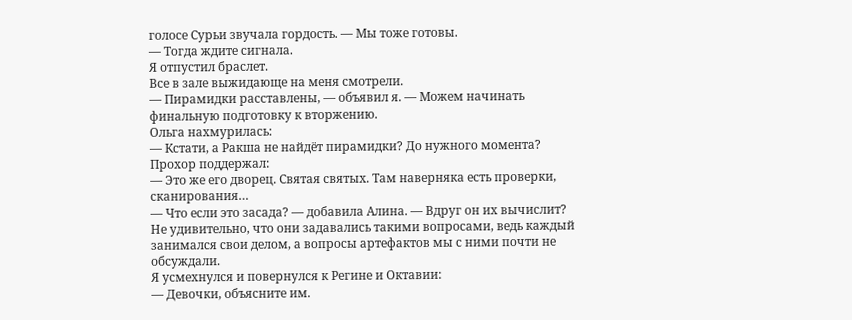голосе Сурьи звучала гордость. — Мы тоже готовы.
— Тогда ждите сигнала.
Я отпустил браслет.
Все в зале выжидающе на меня смотрели.
— Пирамидки расставлены, — объявил я. — Можем начинать финальную подготовку к вторжению.
Ольга нахмурилась:
— Кстати, а Ракша не найдёт пирамидки? До нужного момента?
Прохор поддержал:
— Это же его дворец. Святая святых. Там наверняка есть проверки, сканирования…
— Что если это засада? — добавила Алина. — Вдруг он их вычислит?
Не удивительно, что они задавались такими вопросами, ведь каждый занимался свои делом, а вопросы артефактов мы с ними почти не обсуждали.
Я усмехнулся и повернулся к Регине и Октавии:
— Девочки, объясните им.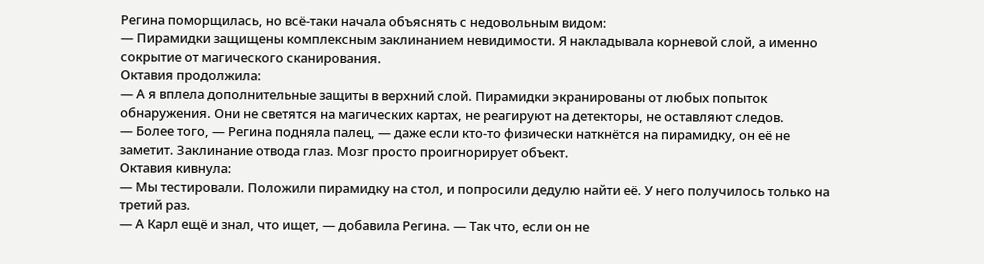Регина поморщилась, но всё-таки начала объяснять с недовольным видом:
— Пирамидки защищены комплексным заклинанием невидимости. Я накладывала корневой слой, а именно сокрытие от магического сканирования.
Октавия продолжила:
— А я вплела дополнительные защиты в верхний слой. Пирамидки экранированы от любых попыток обнаружения. Они не светятся на магических картах, не реагируют на детекторы, не оставляют следов.
— Более того, — Регина подняла палец, — даже если кто-то физически наткнётся на пирамидку, он её не заметит. Заклинание отвода глаз. Мозг просто проигнорирует объект.
Октавия кивнула:
— Мы тестировали. Положили пирамидку на стол, и попросили дедулю найти её. У него получилось только на третий раз.
— А Карл ещё и знал, что ищет, — добавила Регина. — Так что, если он не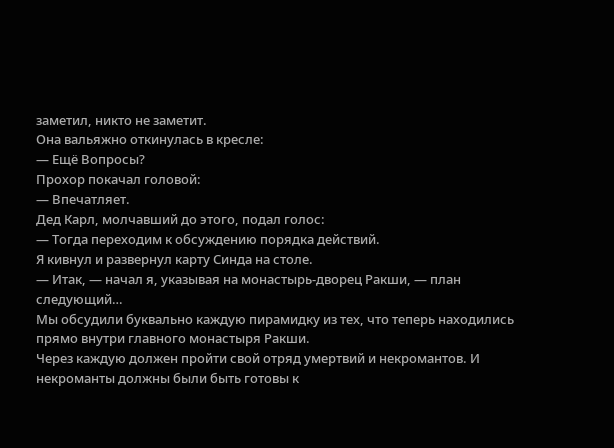заметил, никто не заметит.
Она вальяжно откинулась в кресле:
— Ещё Вопросы?
Прохор покачал головой:
— Впечатляет.
Дед Карл, молчавший до этого, подал голос:
— Тогда переходим к обсуждению порядка действий.
Я кивнул и развернул карту Синда на столе.
— Итак, — начал я, указывая на монастырь-дворец Ракши, — план следующий…
Мы обсудили буквально каждую пирамидку из тех, что теперь находились прямо внутри главного монастыря Ракши.
Через каждую должен пройти свой отряд умертвий и некромантов. И некроманты должны были быть готовы к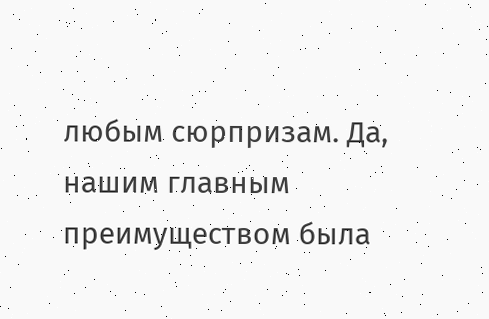любым сюрпризам. Да, нашим главным преимуществом была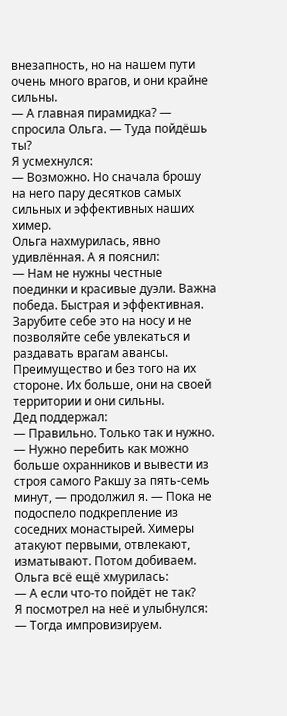внезапность, но на нашем пути очень много врагов, и они крайне сильны.
— А главная пирамидка? — спросила Ольга. — Туда пойдёшь ты?
Я усмехнулся:
— Возможно. Но сначала брошу на него пару десятков самых сильных и эффективных наших химер.
Ольга нахмурилась, явно удивлённая. А я пояснил:
— Нам не нужны честные поединки и красивые дуэли. Важна победа. Быстрая и эффективная. Зарубите себе это на носу и не позволяйте себе увлекаться и раздавать врагам авансы. Преимущество и без того на их стороне. Их больше, они на своей территории и они сильны.
Дед поддержал:
— Правильно. Только так и нужно.
— Нужно перебить как можно больше охранников и вывести из строя самого Ракшу за пять-семь минут, — продолжил я. — Пока не подоспело подкрепление из соседних монастырей. Химеры атакуют первыми, отвлекают, изматывают. Потом добиваем.
Ольга всё ещё хмурилась:
— А если что-то пойдёт не так?
Я посмотрел на неё и улыбнулся:
— Тогда импровизируем.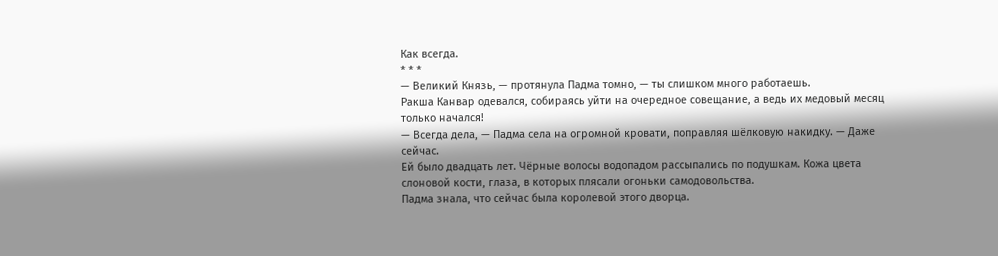Как всегда.
* * *
— Великий Князь, — протянула Падма томно, — ты слишком много работаешь.
Ракша Канвар одевался, собираясь уйти на очередное совещание, а ведь их медовый месяц только начался!
— Всегда дела, — Падма села на огромной кровати, поправляя шёлковую накидку. — Даже сейчас.
Ей было двадцать лет. Чёрные волосы водопадом рассыпались по подушкам. Кожа цвета слоновой кости, глаза, в которых плясали огоньки самодовольства.
Падма знала, что сейчас была королевой этого дворца.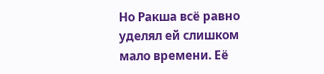Но Ракша всё равно уделял ей слишком мало времени. Её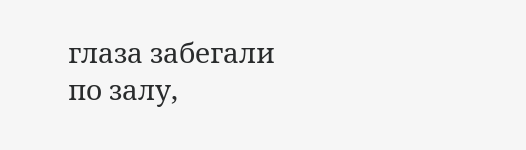глаза забегали по залу,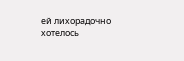ей лихорадочно хотелось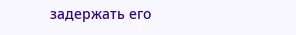задержать его